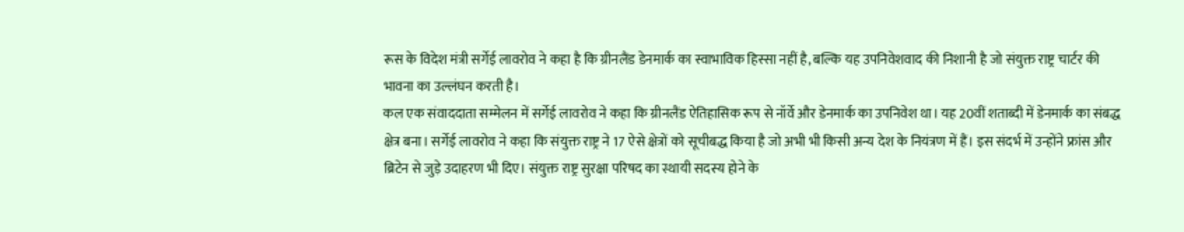रूस के विदेश मंत्री सर्गेई लावरोव ने कहा है कि ग्रीनलैंड डेनमार्क का स्वाभाविक हिस्सा नहीं है, बल्कि यह उपनिवेशवाद की निशानी है जो संयुक्त राष्ट्र चार्टर की भावना का उल्लंघन करती है।
कल एक संवाददाता सम्मेलन में सर्गेई लावरोव ने कहा कि ग्रीनलैंड ऐतिहासिक रूप से नॉर्वे और डेनमार्क का उपनिवेश था। यह 20वीं शताब्दी में डेनमार्क का संबद्ध क्षेत्र बना। सर्गेई लावरोव ने कहा कि संयुक्त राष्ट्र ने 17 ऐसे क्षेत्रों को सूचीबद्ध किया है जो अभी भी किसी अन्य देश के नियंत्रण में हैं। इस संदर्भ में उन्होंने फ्रांस और ब्रिटेन से जुड़े उदाहरण भी दिए। संयुक्त राष्ट्र सुरक्षा परिषद का स्थायी सदस्य होने के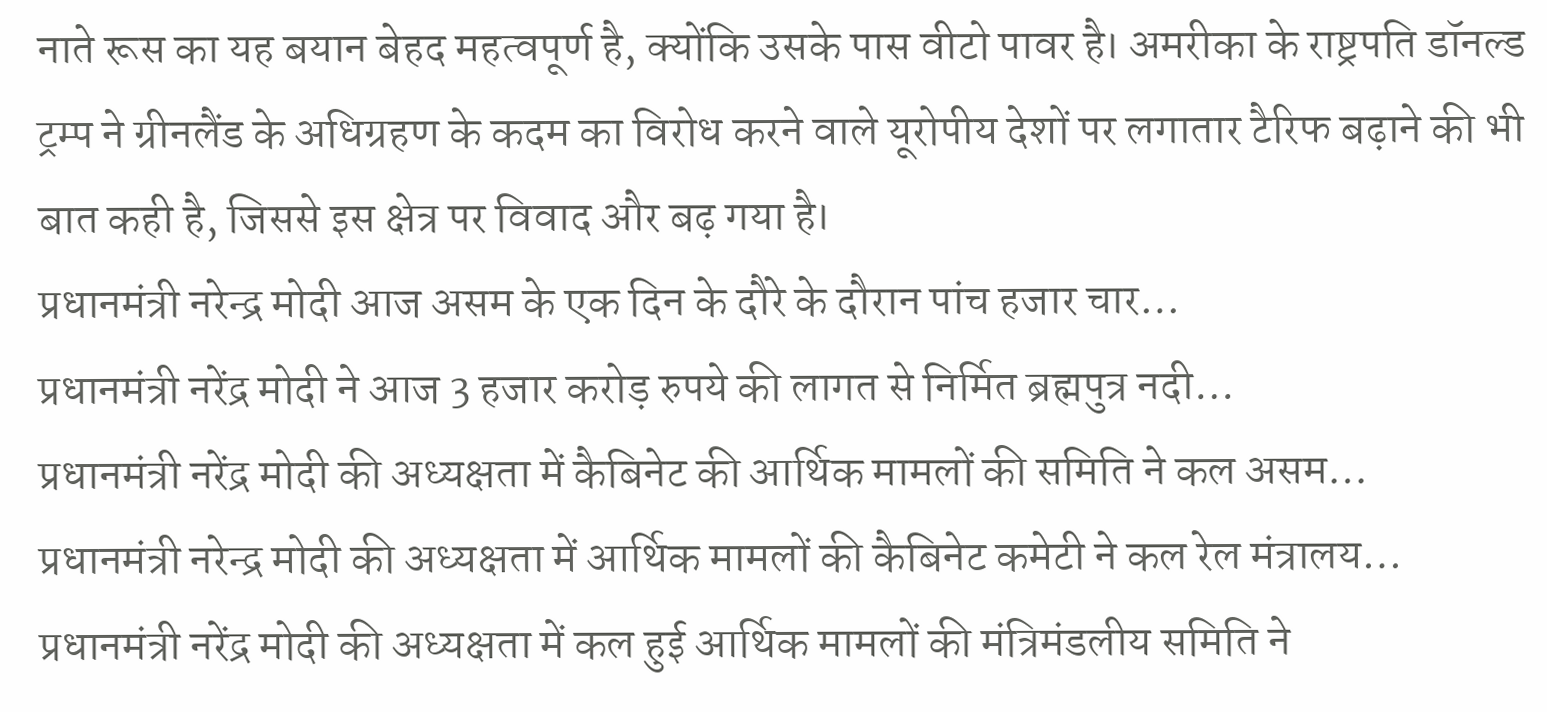नाते रूस का यह बयान बेहद महत्वपूर्ण है, क्योंकि उसके पास वीटो पावर है। अमरीका के राष्ट्रपति डॉनल्ड ट्रम्प ने ग्रीनलैंड के अधिग्रहण के कदम का विरोध करने वाले यूरोपीय देशों पर लगातार टैरिफ बढ़ाने की भी बात कही है, जिससे इस क्षेत्र पर विवाद और बढ़ गया है।
प्रधानमंत्री नरेन्द्र मोदी आज असम के एक दिन के दौरे के दौरान पांच हजार चार…
प्रधानमंत्री नरेंद्र मोदी ने आज 3 हजार करोड़ रुपये की लागत से निर्मित ब्रह्मपुत्र नदी…
प्रधानमंत्री नरेंद्र मोदी की अध्यक्षता में कैबिनेट की आर्थिक मामलों की समिति ने कल असम…
प्रधानमंत्री नरेन्द्र मोदी की अध्यक्षता में आर्थिक मामलों की कैबिनेट कमेटी ने कल रेल मंत्रालय…
प्रधानमंत्री नरेंद्र मोदी की अध्यक्षता में कल हुई आर्थिक मामलों की मंत्रिमंडलीय समिति ने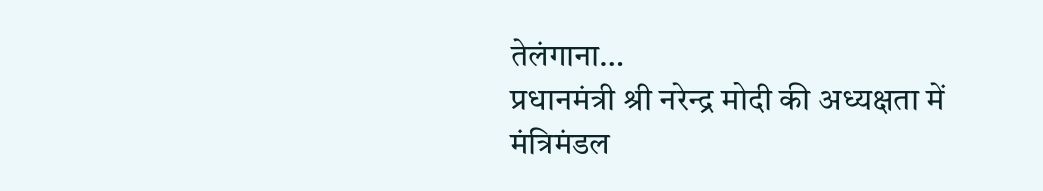तेलंगाना…
प्रधानमंत्री श्री नरेन्द्र मोदी की अध्यक्षता में मंत्रिमंडल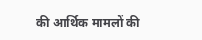की आर्थिक मामलों की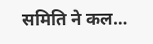समिति ने कल…